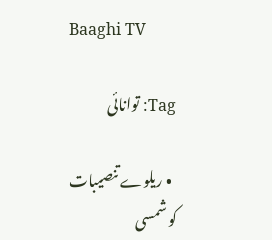Baaghi TV

Tag: توانائی

  • ریلوے تنصیبات کو شمسی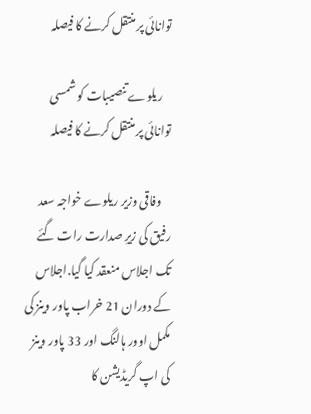توانائی پر منتقل کرنے کا فیصلہ

    ریلوے تنصیبات کو شمسی توانائی پر منتقل کرنے کا فیصلہ

    وفاقی وزیر ریلوے خواجہ سعد رفیق کی زیرِ صدارت رات گئے تک اجلاس منعقد کیا گیا.اجلاس کے دوران 21 خراب پاور وینز کی مکمل اوور ہالنگ اور 33 پاور وینز کی اپ گریڈیشن کا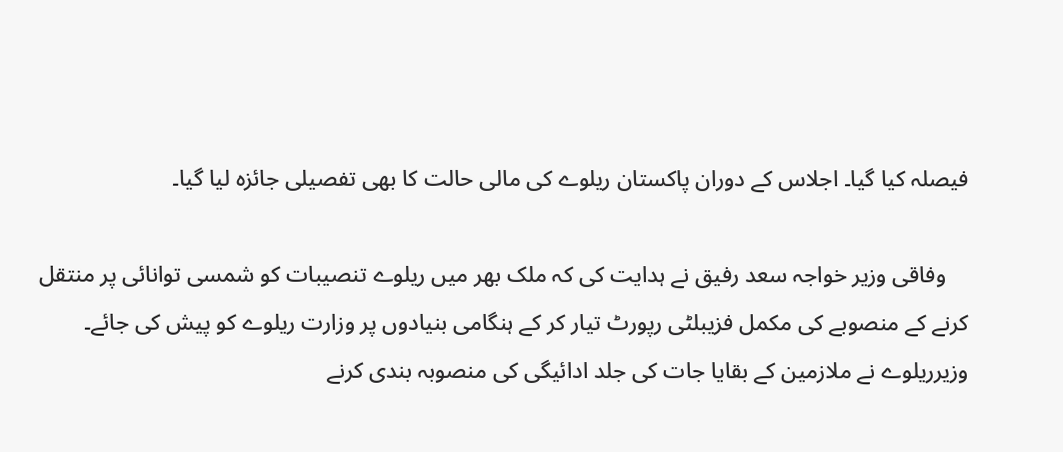فیصلہ کیا گیا۔ اجلاس کے دوران پاکستان ریلوے کی مالی حالت کا بھی تفصیلی جائزہ لیا گیا۔

    وفاقی وزیر خواجہ سعد رفیق نے ہدایت کی کہ ملک بھر میں ریلوے تنصیبات کو شمسی توانائی پر منتقل کرنے کے منصوبے کی مکمل فزیبلٹی رپورٹ تیار کر کے ہنگامی بنیادوں پر وزارت ریلوے کو پیش کی جائے۔ وزیرریلوے نے ملازمین کے بقایا جات کی جلد ادائیگی کی منصوبہ بندی کرنے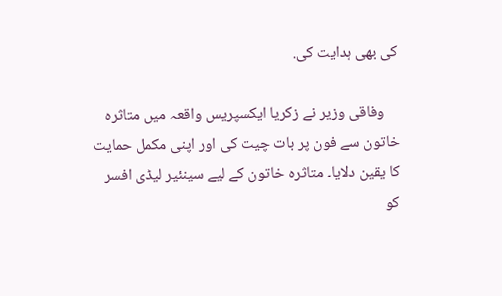کی بھی ہدایت کی.

    وفاقی وزیر نے زکریا ایکسپریس واقعہ میں متاثرہ خاتون سے فون پر بات چیت کی اور اپنی مکمل حمایت کا یقین دلایا۔ متاثرہ خاتون کے لیے سینئیر لیڈی افسر کو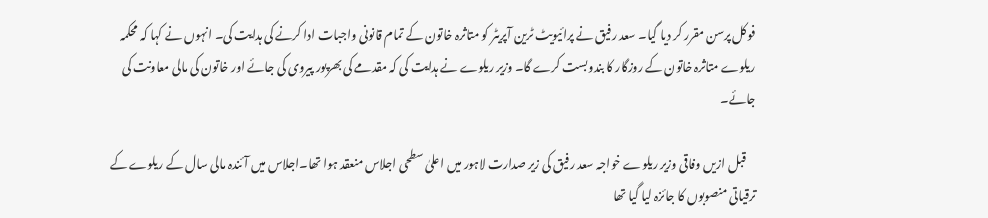فوکل پرسن مقرر کر دیا گیا۔ سعد رفیق نے پرائیویٹ ٹرین آپریٹر کو متاثرہ خاتون کے تمام قانونی واجبات ادا کرنے کی ہدایت کی۔ انہوں نے کہا کہ محکمہ ریلوے متاثرہ خاتون کے روزگار کا بندوبست کرے گا۔ وزیر ریلوے نے ہدایت کی کہ مقدمے کی بھرپور پیروی کی جائے اور خاتون کی مالی معاونت کی جائے۔

    قبل ازیں وفاقی وزیر ریلوے خواجہ سعد رفیق کی زیر صدارت لاہور میں اعلیٰ سطحی اجلاس منعقد ہوا تھا۔اجلاس میں آئندہ مالی سال کے ریلوے کے ترقیاتی منصوبوں کا جائزہ لیا گیا تھا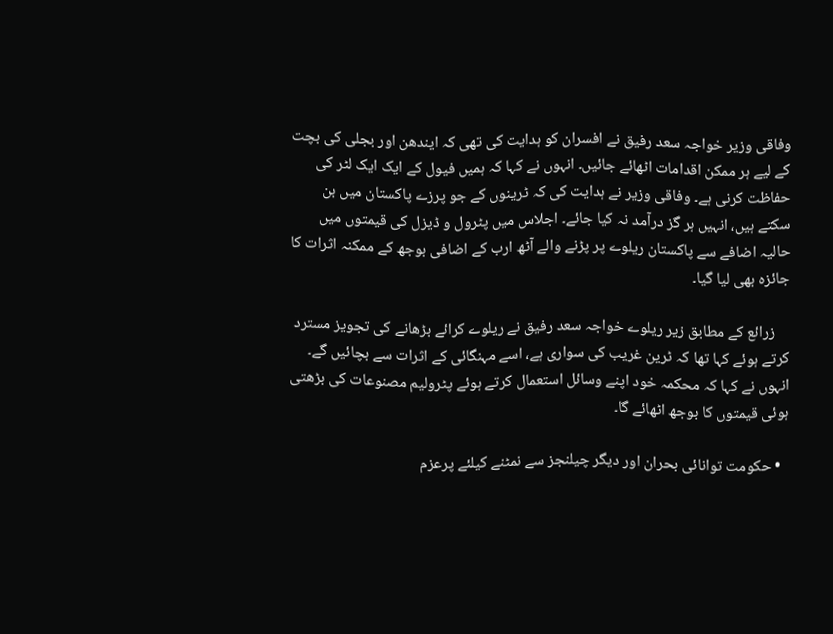وفاقی وزیر خواجہ سعد رفیق نے افسران کو ہدایت کی تھی کہ ایندھن اور بجلی کی بچت کے لیے ہر ممکن اقدامات اٹھائے جائیں۔ انہوں نے کہا کہ ہمیں فیول کے ایک ایک لٹر کی حفاظت کرنی ہے۔ وفاقی وزیر نے ہدایت کی کہ ٹرینوں کے جو پرزے پاکستان میں بن سکتے ہیں، انہیں ہر گز درآمد نہ کیا جائے۔ اجلاس میں پٹرول و ڈیزل کی قیمتوں میں حالیہ اضافے سے پاکستان ریلوے پر پڑنے والے آٹھ ارب کے اضافی بوجھ کے ممکنہ اثرات کا جائزہ بھی لیا گیا۔

    زرائع کے مطابق زیر ریلوے خواجہ سعد رفیق نے ریلوے کرائے بڑھانے کی تجویز مسترد کرتے ہوئے کہا تھا کہ ٹرین غریب کی سواری ہے، اسے مہنگائی کے اثرات سے بچائیں گے۔ انہوں نے کہا کہ محکمہ خود اپنے وسائل استعمال کرتے ہوئے پٹرولیم مصنوعات کی بڑھتی ہوئی قیمتوں کا بوجھ اٹھائے گا۔

  • حکومت توانائی بحران اور دیگر چیلنجز سے نمٹنے کیلئے پرعزم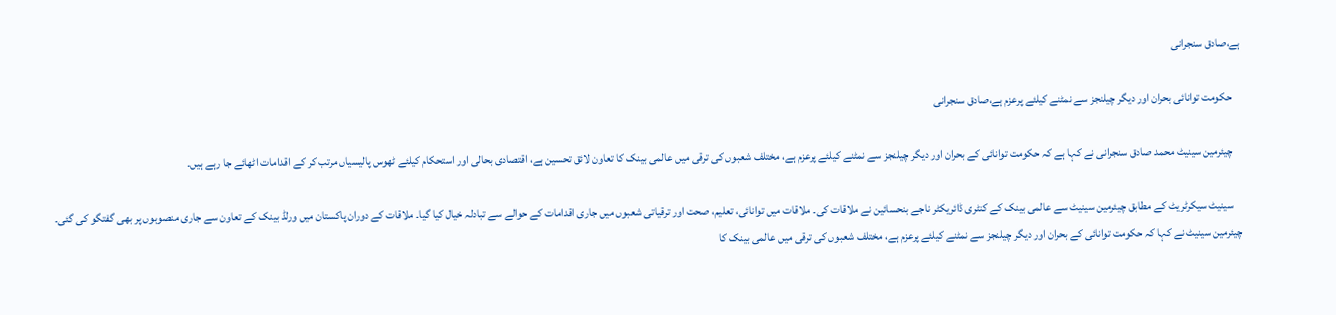ہے،صادق سنجرانی

    حکومت توانائی بحران اور دیگر چیلنجز سے نمٹنے کیلئے پرعزم ہے،صادق سنجرانی

    چیئرمین سینیٹ محمد صادق سنجرانی نے کہا ہے کہ حکومت توانائی کے بحران اور دیگر چیلنجز سے نمٹنے کیلئے پرعزم ہے، مختلف شعبوں کی ترقی میں عالمی بینک کا تعاون لائق تحسین ہے، اقتصادی بحالی اور استحکام کیلئے ٹھوس پالیسیاں مرتب کر کے اقدامات اٹھائے جا رہے ہیں۔

    سینیٹ سیکرٹریٹ کے مطابق چیئرمین سینیٹ سے عالمی بینک کے کنٹری ڈائریکٹر ناجے بنحسائین نے ملاقات کی۔ ملاقات میں توانائی، تعلیم، صحت اور ترقیاتی شعبوں میں جاری اقدامات کے حوالے سے تبادلہ خیال کیا گیا۔ ملاقات کے دوران پاکستان میں ورلڈ بینک کے تعاون سے جاری منصوبوں پر بھی گفتگو کی گئی۔ چیئرمین سینیٹ نے کہا کہ حکومت توانائی کے بحران اور دیگر چیلنجز سے نمٹنے کیلئے پرعزم ہے، مختلف شعبوں کی ترقی میں عالمی بینک کا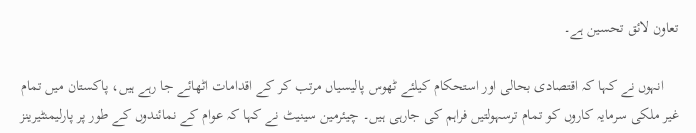تعاون لائق تحسین ہے۔

    انہوں نے کہا کہ اقتصادی بحالی اور استحکام کیلئے ٹھوس پالیسیاں مرتب کر کے اقدامات اٹھائے جا رہے ہیں، پاکستان میں تمام غیر ملکی سرمایہ کاروں کو تمام ترسہولتیں فراہم کی جارہی ہیں۔ چیئرمین سینیٹ نے کہا کہ عوام کے نمائندوں کے طور پر پارلیمنٹیرینز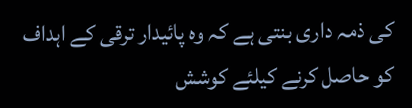کی ذمہ داری بنتی ہے کہ وہ پائیدار ترقی کے اہداف کو حاصل کرنے کیلئے کوشش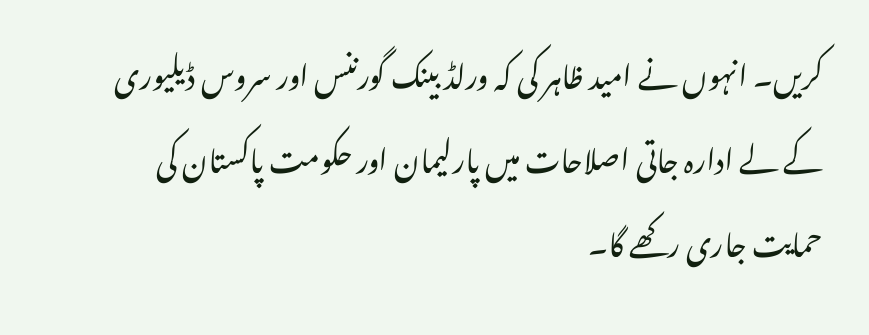کریں۔ انہوں نے امید ظاہر کی کہ ورلڈ بینک گورننس اور سروس ڈیلیوری کے لے ادارہ جاتی اصلاحات میں پارلیمان اور حکومت پاکستان کی حمایت جاری رکھے گا۔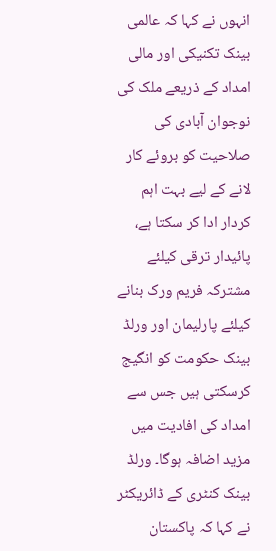انہوں نے کہا کہ عالمی بینک تکنیکی اور مالی امداد کے ذریعے ملک کی نوجوان آبادی کی صلاحیت کو بروئے کار لانے کے لیے بہت اہم کردار ادا کر سکتا ہے، پائیدار ترقی کیلئے مشترکہ فریم ورک بنانے کیلئے پارلیمان اور ورلڈ بینک حکومت کو انگیج کرسکتی ہیں جس سے امداد کی افادیت میں مزید اضافہ ہوگا۔ ورلڈ بینک کنٹری کے ڈائریکٹر نے کہا کہ پاکستان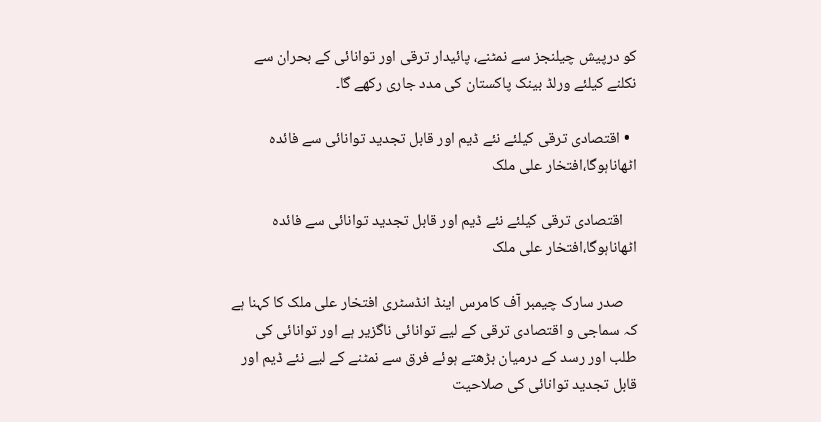کو درپیش چیلنجز سے نمٹنے، پائیدار ترقی اور توانائی کے بحران سے نکلنے کیلئے ورلڈ بینک پاکستان کی مدد جاری رکھے گا۔

  • اقتصادی ترقی کیلئے نئے ڈیم اور قابل تجدید توانائی سے فائدہ اٹھاناہوگا،افتخار علی ملک

    اقتصادی ترقی کیلئے نئے ڈیم اور قابل تجدید توانائی سے فائدہ اٹھاناہوگا،افتخار علی ملک

    صدر سارک چیمبر آف کامرس اینڈ انڈسٹری افتخار علی ملک کا کہنا ہے کہ سماجی و اقتصادی ترقی کے لیے توانائی ناگزیر ہے اور توانائی کی طلب اور رسد کے درمیان بڑھتے ہوئے فرق سے نمٹنے کے لیے نئے ڈیم اور قابل تجدید توانائی کی صلاحیت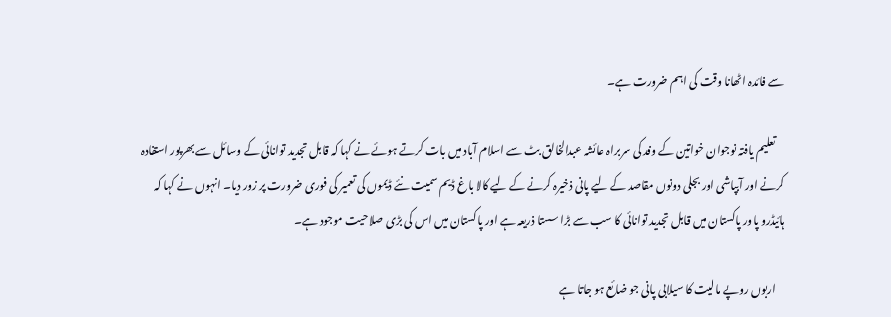سے فائدہ اٹھانا وقت کی اہم ضرورت ہے۔

    تعلیم یافتہ نوجوان خواتین کے وفد کی سربراہ عائشہ عبدالخالق بٹ سے اسلام آباد میں بات کرتے ہوئے نے کہا کہ قابل تجدید توانائی کے وسائل سے بھرپور استفادہ کرنے اور آبپاشی اور بجلی دونوں مقاصد کے لیے پانی ذخیرہ کرنے کے لیے کالا باغ ڈیم سمیت نئے ڈیموں کی تعمیر کی فوری ضرورت پر زور دیا۔ انہوں نے کہا کہ ہائیڈرو پاور پاکستان میں قابل تجدید توانائی کا سب سے بڑا سستا ذریعہ ہے اور پاکستان میں اس کی بڑی صلاحیت موجود ہے۔

    اربوں روپے مالیت کا سیلابی پانی جو ضائع ہو جاتا ہے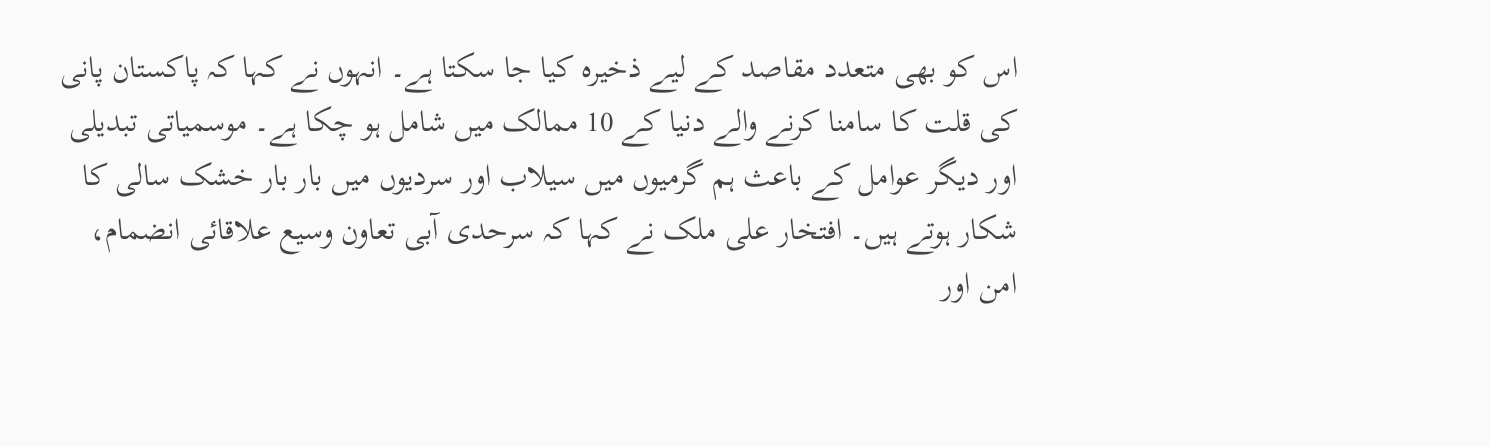اس کو بھی متعدد مقاصد کے لیے ذخیرہ کیا جا سکتا ہے۔ انہوں نے کہا کہ پاکستان پانی کی قلت کا سامنا کرنے والے دنیا کے 10 ممالک میں شامل ہو چکا ہے۔ موسمیاتی تبدیلی اور دیگر عوامل کے باعث ہم گرمیوں میں سیلاب اور سردیوں میں بار بار خشک سالی کا شکار ہوتے ہیں۔ افتخار علی ملک نے کہا کہ سرحدی آبی تعاون وسیع علاقائی انضمام، امن اور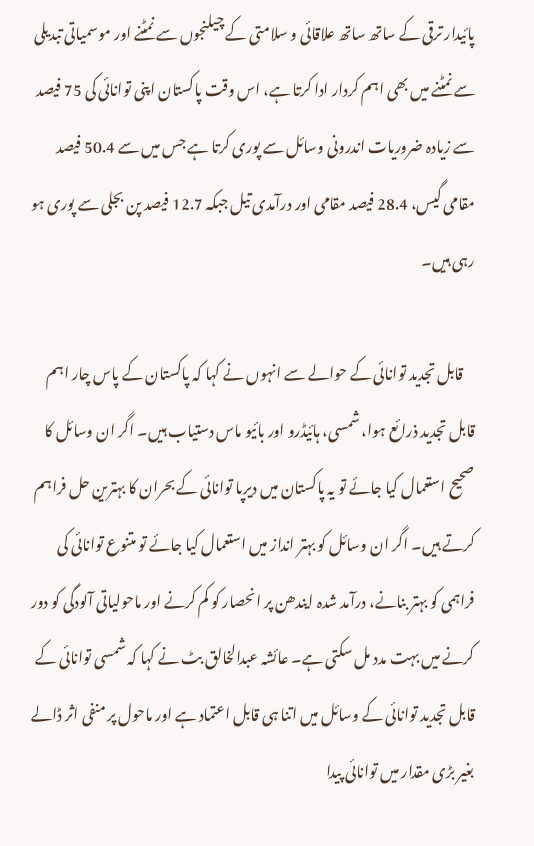پائیدار ترقی کے ساتھ ساتھ علاقائی و سلامتی کے چیلنجوں سے نمٹنے اور موسمیاتی تبدیلی سے نمٹنے میں بھی اہم کردار ادا کرتا ہے، اس وقت پاکستان اپنی توانائی کی 75 فیصد سے زیادہ ضروریات اندرونی وسائل سے پوری کرتا ہے جس میں سے 50.4 فیصد مقامی گیس، 28.4 فیصد مقامی اور درآمدی تیل جبکہ 12.7 فیصد پن بجلی سے پوری ہو رہی ہیں۔

    قابل تجدید توانائی کے حوالے سے انہوں نے کہا کہ پاکستان کے پاس چار اہم قابل تجدید ذرائع ہوا، شمسی، ہائیڈرو اور بائیو ماس دستیاب ہیں۔ اگر ان وسائل کا صحیح استعمال کیا جائے تو یہ پاکستان میں دیرپا توانائی کے بحران کا بہترین حل فراہم کرتے ہیں۔ اگر ان وسائل کو بہتر انداز میں استعمال کیا جائے تو متنوع توانائی کی فراہمی کو بہتر بنانے، درآمد شدہ ایندھن پر انحصار کو کم کرنے اور ماحولیاتی آلودگی کو دور کرنے میں بہت مدد مل سکتی ہے۔ عائشہ عبدالخالق بٹ نے کہا کہ شمسی توانائی کے قابل تجدید توانائی کے وسائل میں اتنا ہی قابل اعتماد ہے اور ماحول پر منفی اثر ڈالے بغیر بڑی مقدار میں توانائی پیدا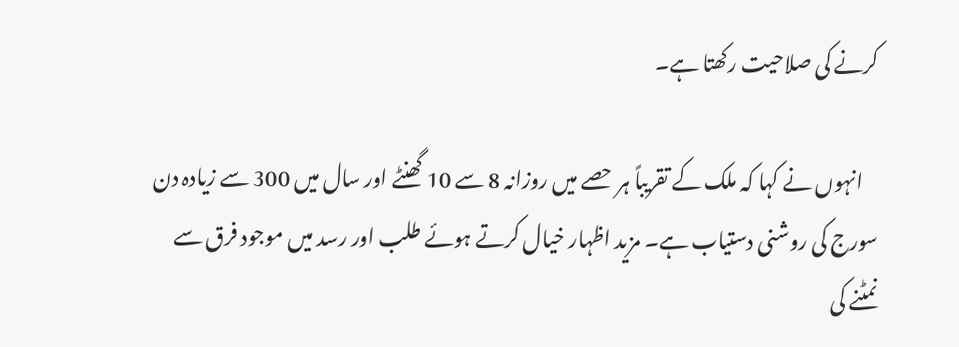کرنے کی صلاحیت رکھتا ہے۔

    انہوں نے کہا کہ ملک کے تقریباً ہر حصے میں روزانہ 8 سے 10 گھنٹے اور سال میں 300 سے زیادہ دن سورج کی روشنی دستیاب ہے۔ مزید اظہار خیال کرتے ہوئے طلب اور رسد میں موجود فرق سے نمٹنے کی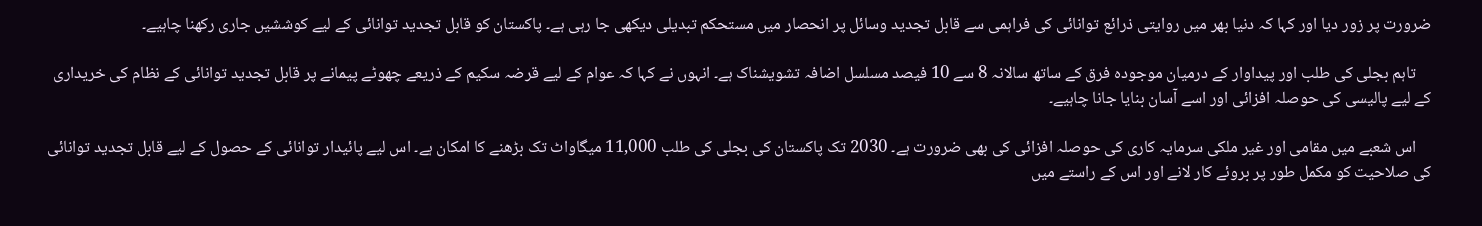ضرورت پر زور دیا اور کہا کہ دنیا بھر میں روایتی ذرائع توانائی کی فراہمی سے قابل تجدید وسائل پر انحصار میں مستحکم تبدیلی دیکھی جا رہی ہے۔ پاکستان کو قابل تجدید توانائی کے لیے کوششیں جاری رکھنا چاہیے۔

    تاہم بجلی کی طلب اور پیداوار کے درمیان موجودہ فرق کے ساتھ سالانہ 8 سے 10 فیصد مسلسل اضافہ تشویشناک ہے۔ انہوں نے کہا کہ عوام کے لیے قرضہ سکیم کے ذریعے چھوٹے پیمانے پر قابل تجدید توانائی کے نظام کی خریداری کے لیے پالیسی کی حوصلہ افزائی اور اسے آسان بنایا جانا چاہیے۔

    اس شعبے میں مقامی اور غیر ملکی سرمایہ کاری کی حوصلہ افزائی کی بھی ضرورت ہے۔ 2030 تک پاکستان کی بجلی کی طلب 11,000 میگاواٹ تک بڑھنے کا امکان ہے۔ اس لیے پائیدار توانائی کے حصول کے لیے قابل تجدید توانائی کی صلاحیت کو مکمل طور پر بروئے کار لانے اور اس کے راستے میں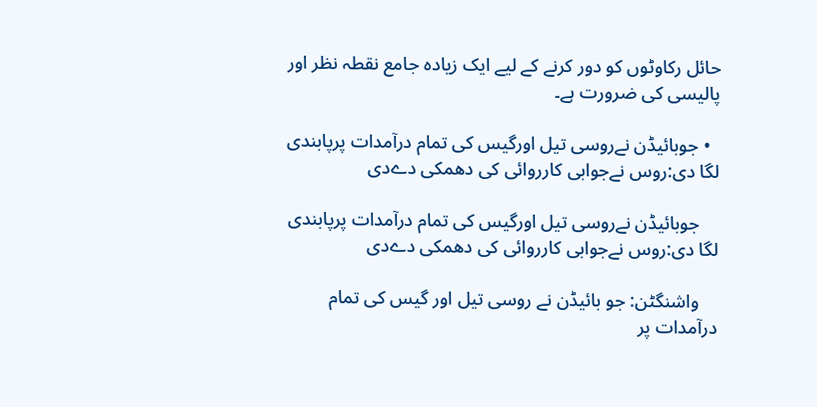حائل رکاوٹوں کو دور کرنے کے لیے ایک زیادہ جامع نقطہ نظر اور پالیسی کی ضرورت ہے۔

  • جوبائیڈن نےروسی تیل اورگیس کی تمام درآمدات پرپابندی لگا دی:روس نےجوابی کارروائی کی دھمکی دےدی

    جوبائیڈن نےروسی تیل اورگیس کی تمام درآمدات پرپابندی لگا دی:روس نےجوابی کارروائی کی دھمکی دےدی

    واشنگٹن: جو بائیڈن نے روسی تیل اور گیس کی تمام درآمدات پر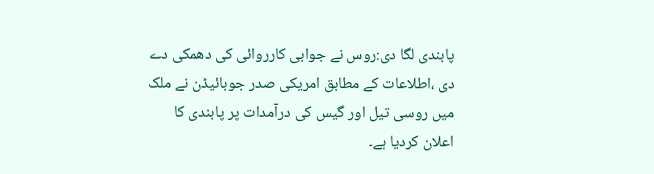پابندی لگا دی:روس نے جوابی کارروائی کی دھمکی دے دی ،اطلاعات کے مطابق امریکی صدر جوبائیڈن نے ملک میں روسی تیل اور گیس کی درآمدات پر پابندی کا اعلان کردیا ہے۔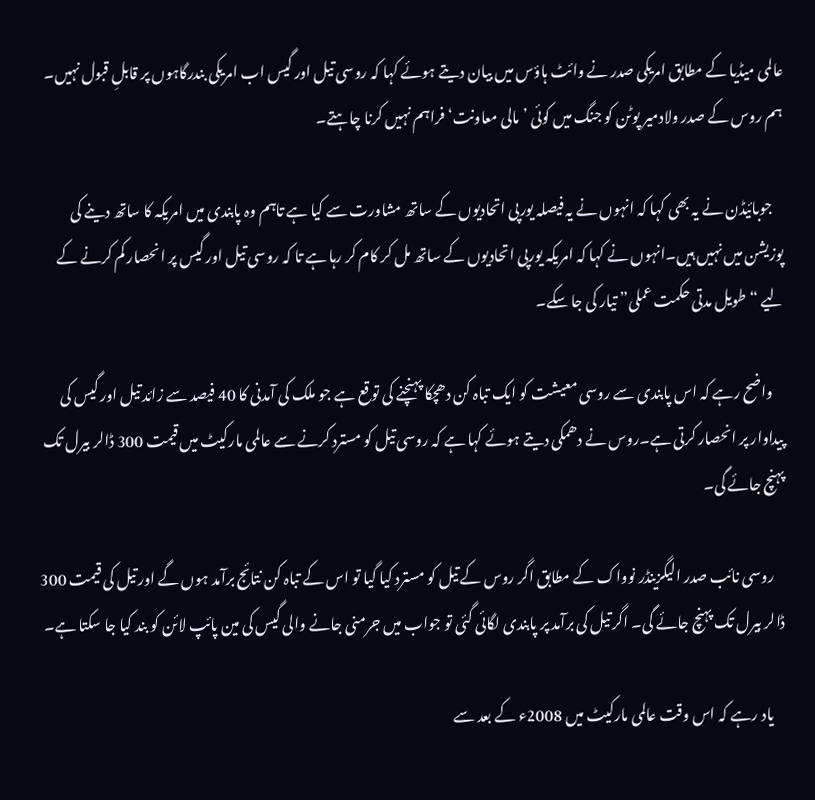عالمی میڈیا کے مطابق امریکی صدر نے وائٹ ہاؤس میں بیان دیتے ہوئے کہا کہ روسی تیل اور گیس اب امریکی بندرگاہوں پر قابلِ قبول نہیں۔ ہم روس کے صدر ولادمیر پوٹن کو جنگ میں کوئی ’مالی معاونت‘ فراہم نہیں کرنا چاہتے۔

    جوبائیڈن نے یہ بھی کہا کہ انہوں نے یہ فیصلہ یورپی اتحادیوں کے ساتھ مشاورت سے کیا ہے تاہم وہ پابندی میں امریکہ کا ساتھ دینے کی پوزیشن میں نہیں ہیں۔انہوں نے کہا کہ امریکہ یورپی اتحادیوں کے ساتھ مل کر کام کر رہا ہے تا کہ روسی تیل اور گیس پر انحصار کم کرنے کے لیے “طویل مدتی حکمت عملی” تیار کی جا سکے۔

    واضح رہے کہ اس پابندی سے روسی معیشت کو ایک تباہ کن دھچکا پہنچنے کی توقع ہے جو ملک کی آمدنی کا 40 فیصد سے زائد تیل اور گیس کی پیداوار پر انحصار کرتی ہے۔روس نے دھمکی دیتے ہوئے کہا ہے کہ روسی تیل کو مسترد کرنے سے عالمی مارکیٹ میں قیمت 300 ڈالر بیرل تک پہنچ جائے گی۔

    روسی نائب صدر الیگزینڈر نوواک کے مطابق اگر روس کے تیل کو مسترد کیا گیا تو اس کے تباہ کن نتائج برآمد ہوں گے اور تیل کی قیمت 300 ڈالر بیرل تک پہنچ جائے گی۔ اگر تیل کی برآمد پر پابندی لگائی گئی تو جواب میں جرمنی جانے والی گیس کی مین پائپ لائن کو بند کیا جا سکتا ہے۔

    یاد رہے کہ اس وقت عالمی مارکیٹ میں 2008ء کے بعد سے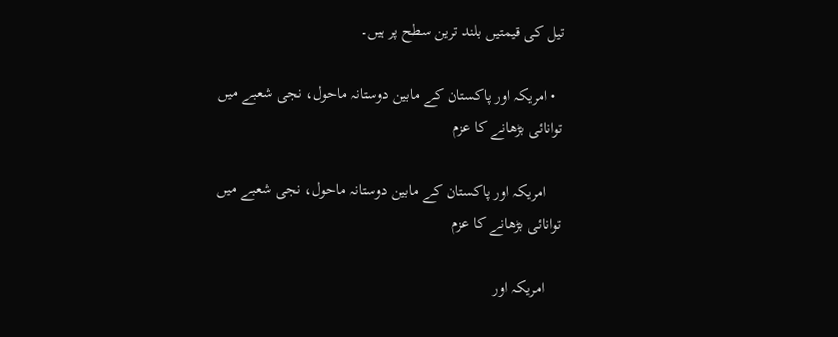تیل کی قیمتیں بلند ترین سطح پر ہیں۔

  • امریکہ اور پاکستان کے مابین دوستانہ ماحول، نجی شعبے میں توانائی بڑھانے کا عزم

    امریکہ اور پاکستان کے مابین دوستانہ ماحول، نجی شعبے میں توانائی بڑھانے کا عزم

    امریکہ اور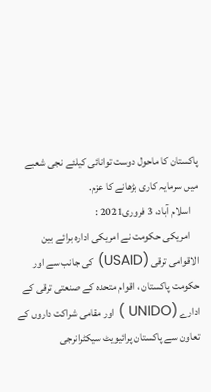پاکستان کا ماحول دوست توانائی کیلئے نجی شعبے میں سرمایہ کاری بڑھانے کا عزم.
    اسلام آباد، 3 فروری2021 :
    امریکی حکومت نے امریکی ادارہ برائے بین الاقوامی ترقی (USAID) کی جانب سے اور حکومت پاکستان ، اقوام متحدہ کے صنعتی ترقی کے ادارے (UNIDO ) اور مقامی شراکت داروں کے تعاون سے پاکستان پرائیویٹ سیکٹرانرجی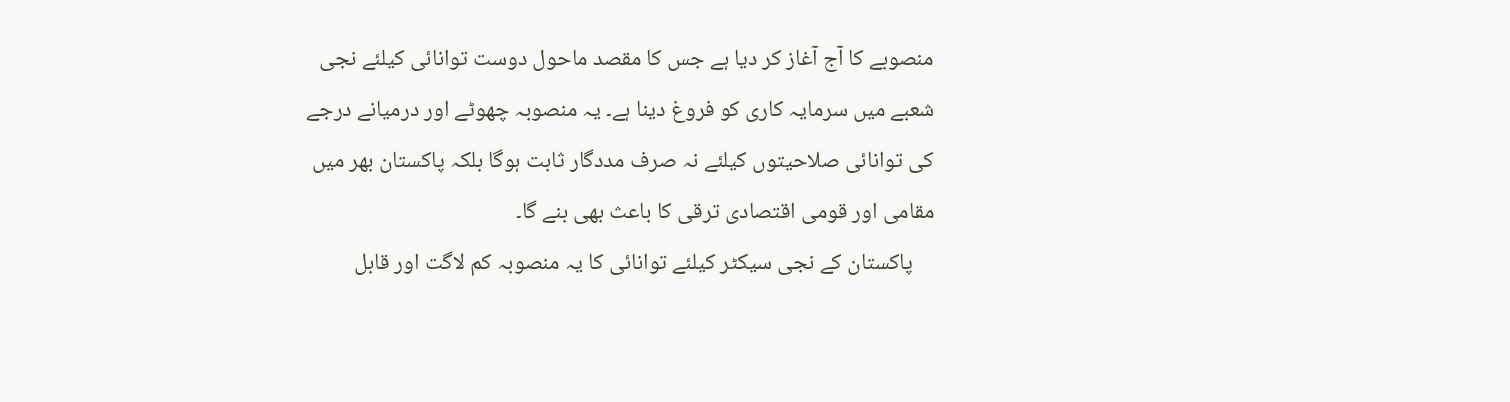منصوبے کا آج آغاز کر دیا ہے جس کا مقصد ماحول دوست توانائی کیلئے نجی شعبے میں سرمایہ کاری کو فروغ دینا ہے۔ یہ منصوبہ چھوٹے اور درمیانے درجے کی توانائی صلاحیتوں کیلئے نہ صرف مددگار ثابت ہوگا بلکہ پاکستان بھر میں مقامی اور قومی اقتصادی ترقی کا باعث بھی بنے گا۔
    پاکستان کے نجی سیکٹر کیلئے توانائی کا یہ منصوبہ کم لاگت اور قابل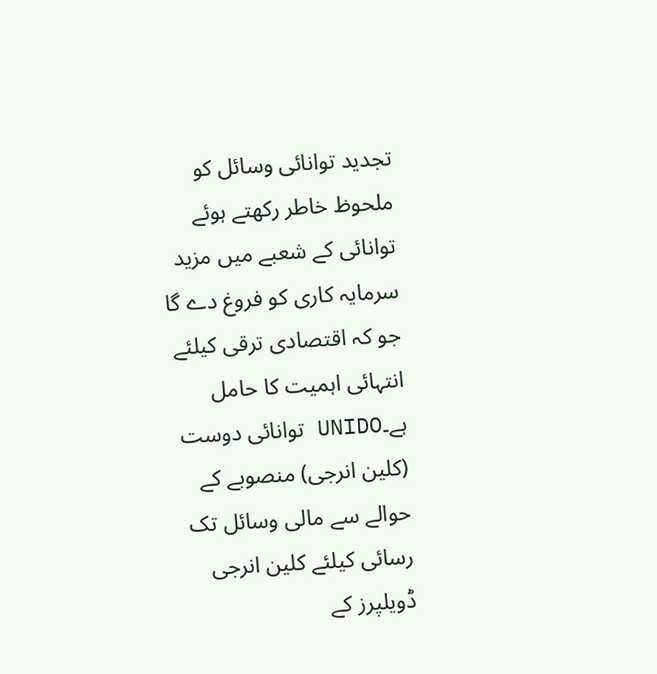تجدید توانائی وسائل کو ملحوظ خاطر رکھتے ہوئے توانائی کے شعبے میں مزید سرمایہ کاری کو فروغ دے گا جو کہ اقتصادی ترقی کیلئے انتہائی اہمیت کا حامل ہے۔UNIDO توانائی دوست (کلین انرجی) منصوبے کے حوالے سے مالی وسائل تک رسائی کیلئے کلین انرجی ڈویلپرز کے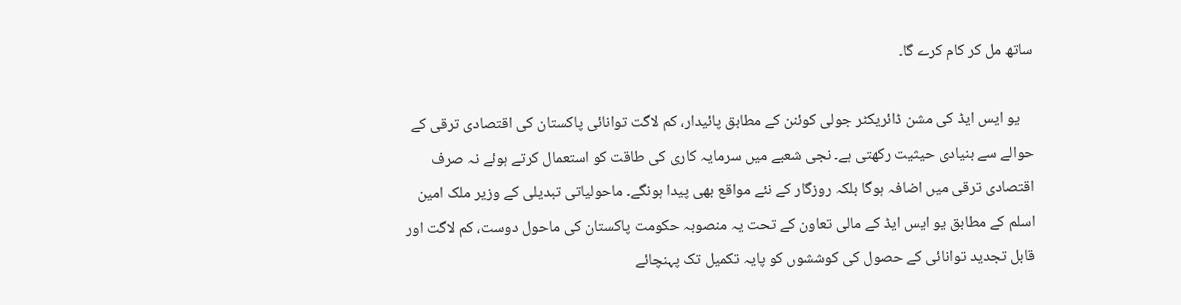ساتھ مل کر کام کرے گا۔

    یو ایس ایڈ کی مشن ڈائریکٹر جولی کوئنن کے مطابق پائیدار، کم لاگت توانائی پاکستان کی اقتصادی ترقی کے حوالے سے بنیادی حیثیت رکھتی ہے۔ نجی شعبے میں سرمایہ کاری کی طاقت کو استعمال کرتے ہوئے نہ صرف اقتصادی ترقی میں اضافہ ہوگا بلکہ روزگار کے نئے مواقع بھی پیدا ہونگے۔ ماحولیاتی تبدیلی کے وزیر ملک امین اسلم کے مطابق یو ایس ایڈ کے مالی تعاون کے تحت یہ منصوبہ حکومت پاکستان کی ماحول دوست، کم لاگت اور قابل تجدید توانائی کے حصول کی کوششوں کو پایہ تکمیل تک پہنچائے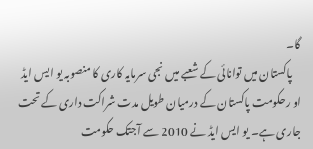گا۔
    پاکستان میں توانائی کے شعبے میں نجی سرمایہ کاری کا منصوبہ یو ایس ایڈ او رحکومت پاکستان کے درمیان طویل مدت شراکت داری کے تحت جاری ہے۔ یو ایس ایڈ نے 2010 سے آجتک حکومت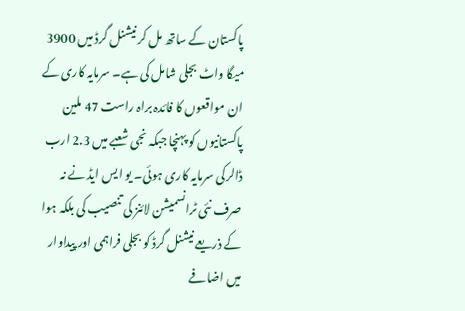پاکستان کے ساتھ مل کر نیشنل گرڈ میں 3900 میگا واٹ بجلی شامل کی ہے۔ سرمایہ کاری کے ان مواقعوں کا فائدہ براہ راست 47 ملین پاکستانیوں کو پہنچا جبکہ نجی شعبے میں 2.3 ارب ڈالرکی سرمایہ کاری ہوئی۔ یو ایس ایڈ نے نہ صرف نئی ٹرانسمیشن لائنز کی تنصیب کی بلکہ ہوا کے ذریعے نیشنل گرڈ کو بجلی فراہمی اور پیداوار میں اضافے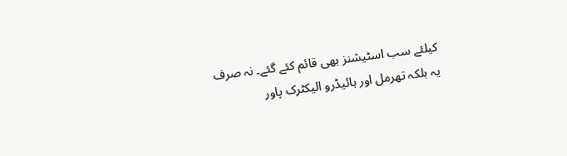کیلئے سب اسٹیشنز بھی قائم کئے گئے۔ نہ صرف یہ بلکہ تھرمل اور ہائیڈرو الیکٹرک پاور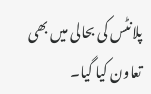پلانٹس کی بحالی میں بھی تعاون کیا گیا۔